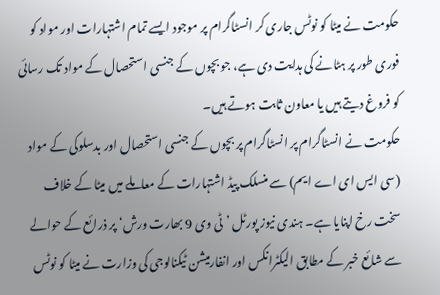حکومت نے میٹا کو نوٹس جاری کر انسٹاگرام پر موجود ایسے تمام اشتہارات اور مواد کو فوری طور پر ہٹانے کی ہدایت دی ہے، جو بچوں کے جنسی استحصال کے مواد تک رسائی کو فروغ دیتے ہیں یا معاون ثابت ہوتے ہیں۔
حکومت نے انسٹاگرام پر انسٹاگرام پر بچوں کے جنسی استحصال اور بدسلوکی کے مواد (سی ایس ای اے ایم) سے منسلک پیڈ اشتہارات کے معاملے میں میٹا کے خلاف سخت رخ اپنایا ہے۔ ہندی نیوز پورٹل ’ٹی وی 9 بھارت ورش‘ پر ذرائع کے حوالے سے شائع خبر کے مطابق الیکٹرانکس اور انفارمیشن ٹیکنالوجی کی وزارت نے میٹا کو نوٹس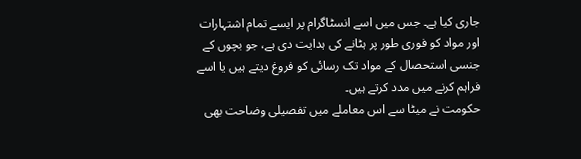جاری کیا ہے۔ جس میں اسے انسٹاگرام پر ایسے تمام اشتہارات اور مواد کو فوری طور پر ہٹانے کی ہدایت دی ہے، جو بچوں کے جنسی استحصال کے مواد تک رسائی کو فروغ دیتے ہیں یا اسے فراہم کرنے میں مدد کرتے ہیں۔
حکومت نے میٹا سے اس معاملے میں تفصیلی وضاحت بھی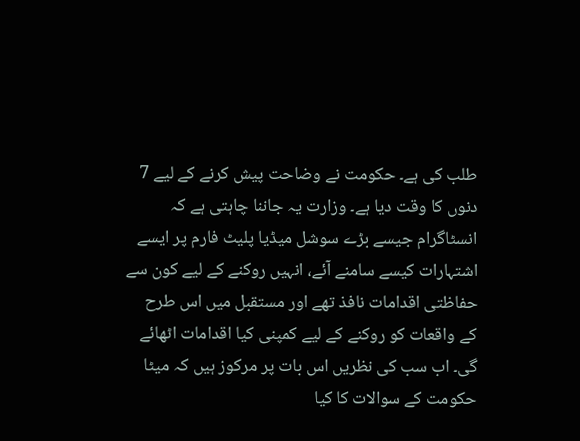طلب کی ہے۔ حکومت نے وضاحت پیش کرنے کے لیے 7 دنوں کا وقت دیا ہے۔ وزارت یہ جاننا چاہتی ہے کہ انسٹاگرام جیسے بڑے سوشل میڈیا پلیٹ فارم پر ایسے اشتہارات کیسے سامنے آئے، انہیں روکنے کے لیے کون سے حفاظتی اقدامات نافذ تھے اور مستقبل میں اس طرح کے واقعات کو روکنے کے لیے کمپنی کیا اقدامات اٹھائے گی۔ اب سب کی نظریں اس بات پر مرکوز ہیں کہ میٹا حکومت کے سوالات کا کیا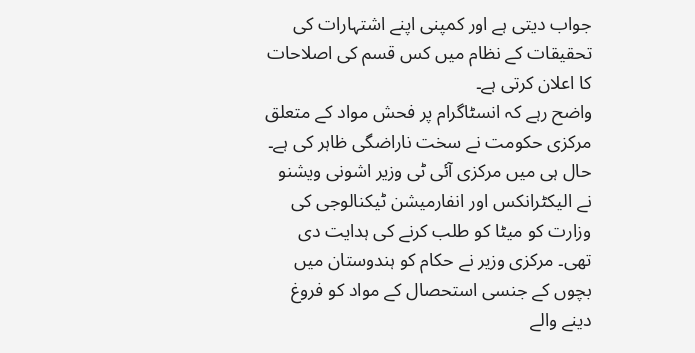جواب دیتی ہے اور کمپنی اپنے اشتہارات کی تحقیقات کے نظام میں کس قسم کی اصلاحات کا اعلان کرتی ہے۔
واضح رہے کہ انسٹاگرام پر فحش مواد کے متعلق مرکزی حکومت نے سخت ناراضگی ظاہر کی ہے۔ حال ہی میں مرکزی آئی ٹی وزیر اشونی ویشنو نے الیکٹرانکس اور انفارمیشن ٹیکنالوجی کی وزارت کو میٹا کو طلب کرنے کی ہدایت دی تھی۔ مرکزی وزیر نے حکام کو ہندوستان میں بچوں کے جنسی استحصال کے مواد کو فروغ دینے والے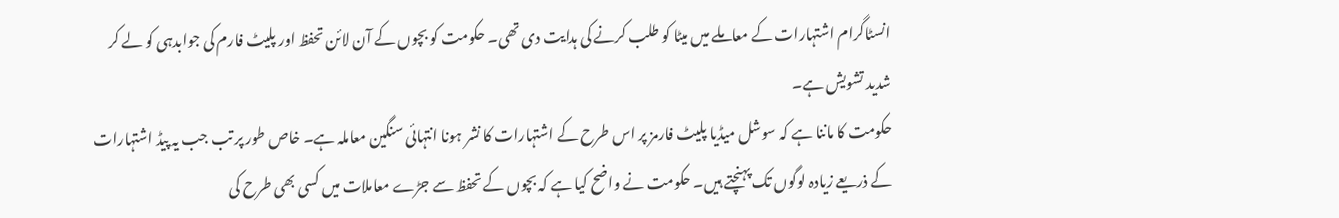انسٹاگرام اشتہارات کے معاملے میں میٹا کو طلب کرنے کی ہدایت دی تھی۔ حکومت کو بچوں کے آن لائن تحفظ اور پلیٹ فارم کی جوابدہی کو لے کر شدید تشویش ہے۔
حکومت کا ماننا ہے کہ سوشل میڈیا پلیٹ فارمز پر اس طرح کے اشتہارات کا نشر ہونا انتہائی سنگین معاملہ ہے۔ خاص طور پر تب جب یہ پیڈ اشتہارات کے ذریعے زیادہ لوگوں تک پہنچتے ہیں۔ حکومت نے واضح کیا ہے کہ بچوں کے تحفظ سے جڑے معاملات میں کسی بھی طرح کی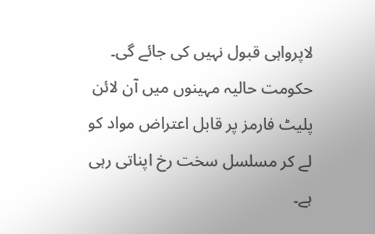لاپرواہی قبول نہیں کی جائے گی۔ حکومت حالیہ مہینوں میں آن لائن پلیٹ فارمز پر قابل اعتراض مواد کو لے کر مسلسل سخت رخ اپناتی رہی ہے۔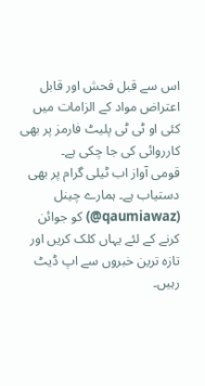اس سے قبل فحش اور قابل اعتراض مواد کے الزامات میں کئی او ٹی ٹی پلیٹ فارمز پر بھی کارروائی کی جا چکی ہے۔
قومی آواز اب ٹیلی گرام پر بھی دستیاب ہے۔ ہمارے چینل (qaumiawaz@) کو جوائن کرنے کے لئے یہاں کلک کریں اور تازہ ترین خبروں سے اپ ڈیٹ رہیں۔